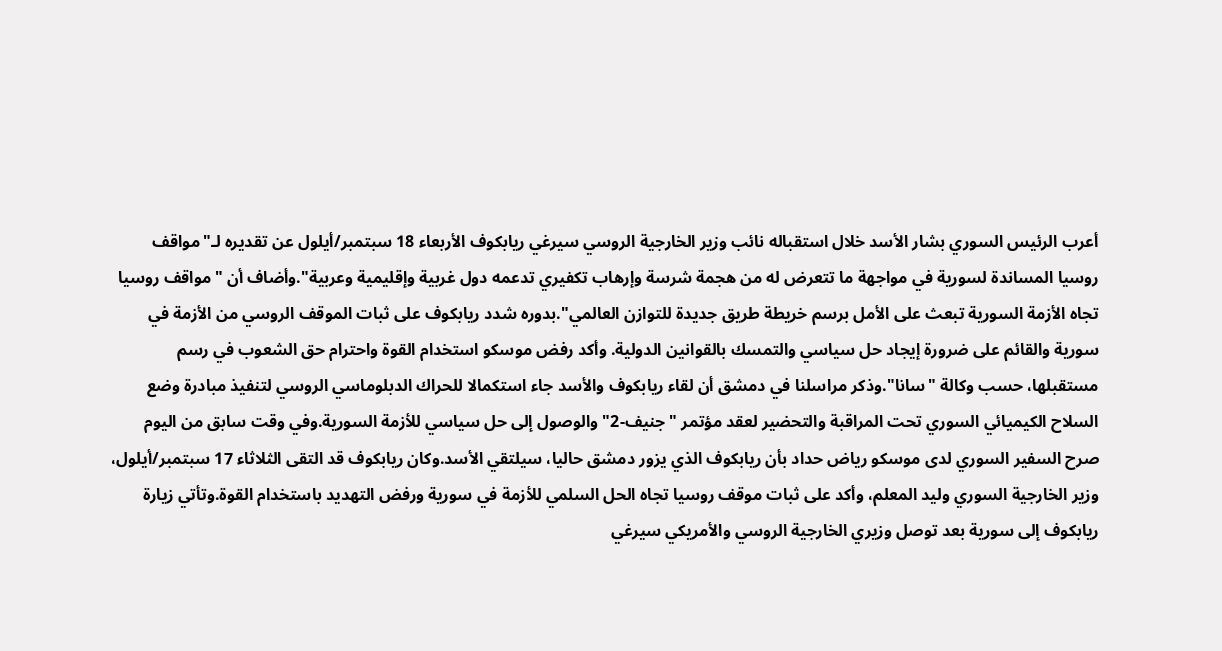أعرب الرئيس السوري بشار الأسد خلال استقباله نائب وزير الخارجية الروسي سيرغي ريابكوف الأربعاء 18 سبتمبر/أيلول عن تقديره لـ"مواقف روسيا المساندة لسورية في مواجهة ما تتعرض له من هجمة شرسة وإرهاب تكفيري تدعمه دول غربية وإقليمية وعربية".وأضاف أن "مواقف روسيا تجاه الأزمة السورية تبعث على الأمل برسم خريطة طريق جديدة للتوازن العالمي".بدوره شدد ريابكوف على ثبات الموقف الروسي من الأزمة في سورية والقائم على ضرورة إيجاد حل سياسي والتمسك بالقوانين الدولية. وأكد رفض موسكو استخدام القوة واحترام حق الشعوب في رسم مستقبلها، حسب وكالة "سانا".وذكر مراسلنا في دمشق أن لقاء ريابكوف والأسد جاء استكمالا للحراك الدبلوماسي الروسي لتنفيذ مبادرة وضع السلاح الكيميائي السوري تحت المراقبة والتحضير لعقد مؤتمر "جنيف-2" والوصول إلى حل سياسي للأزمة السورية.وفي وقت سابق من اليوم صرح السفير السوري لدى موسكو رياض حداد بأن ريابكوف الذي يزور دمشق حاليا، سيلتقي الأسد.وكان ريابكوف قد التقى الثلاثاء 17 سبتمبر/أيلول، وزير الخارجية السوري وليد المعلم، وأكد على ثبات موقف روسيا تجاه الحل السلمي للأزمة في سورية ورفض التهديد باستخدام القوة.وتأتي زيارة ريابكوف إلى سورية بعد توصل وزيري الخارجية الروسي والأمريكي سيرغي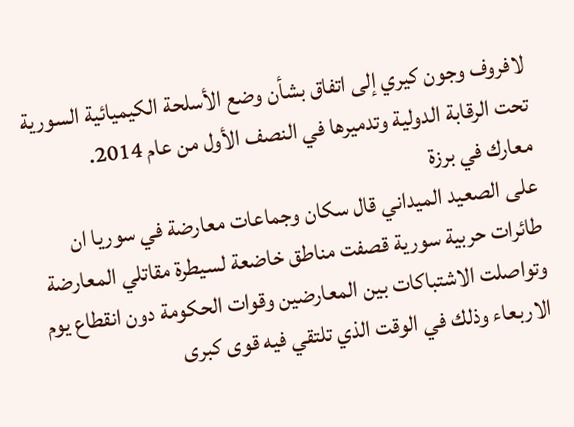لافروف وجون كيري إلى اتفاق بشأن وضع الأسلحة الكيميائية السورية تحت الرقابة الدولية وتدميرها في النصف الأول من عام 2014.
معارك في برزة
على الصعيد الميداني قال سكان وجماعات معارضة في سوريا ان طائرات حربية سورية قصفت مناطق خاضعة لسيطرة مقاتلي المعارضة وتواصلت الاشتباكات بين المعارضين وقوات الحكومة دون انقطاع يوم الاربعاء وذلك في الوقت الذي تلتقي فيه قوى كبرى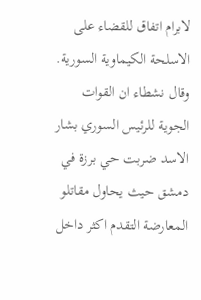لابرام اتفاق للقضاء على الاسلحة الكيماوية السورية.
وقال نشطاء ان القوات الجوية للرئيس السوري بشار الاسد ضربت حي برزة في دمشق حيث يحاول مقاتلو المعارضة التقدم اكثر داخل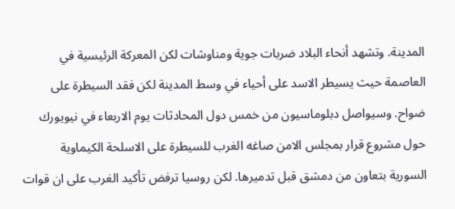المدينة. وتشهد أنحاء البلاد ضربات جوية ومناوشات لكن المعركة الرئيسية في العاصمة حيث يسيطر الاسد على أحياء في وسط المدينة لكن فقد السيطرة على ضواح. وسيواصل دبلوماسيون من خمس دول المحادثات يوم الاربعاء في نيويورك حول مشروع قرار بمجلس الامن صاغه الغرب للسيطرة على الاسلحة الكيماوية السورية بتعاون من دمشق قبل تدميرها. لكن روسيا ترفض تأكيد الغرب على ان قوات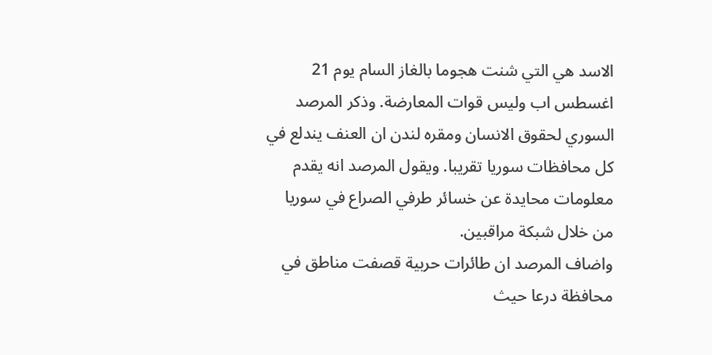الاسد هي التي شنت هجوما بالغاز السام يوم 21 اغسطس اب وليس قوات المعارضة. وذكر المرصد السوري لحقوق الانسان ومقره لندن ان العنف يندلع في كل محافظات سوريا تقريبا. ويقول المرصد انه يقدم معلومات محايدة عن خسائر طرفي الصراع في سوريا من خلال شبكة مراقبين.
واضاف المرصد ان طائرات حربية قصفت مناطق في محافظة درعا حيث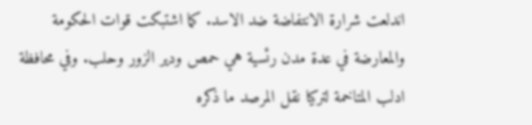اندلعت شرارة الانتفاضة ضد الاسد. كما اشتبكت قوات الحكومة والمعارضة في عدة مدن رئسية هي حمص ودير الزور وحلب. وفي محافظة ادلب المتاخمة لتركيا نقل المرصد ما ذكره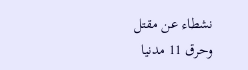نشطاء عن مقتل وحرق 11 مدنيا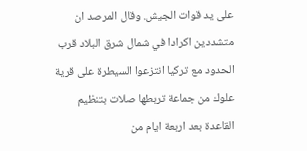على يد قوات الجيش. وقال المرصد ان متشددين اكرادا في شمال شرق البلاد قرب الحدود مع تركيا انتزعوا السيطرة على قرية علوك من جماعة تربطها صلات بتنظيم القاعدة بعد اربعة ايام من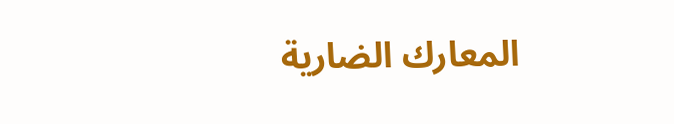المعارك الضارية